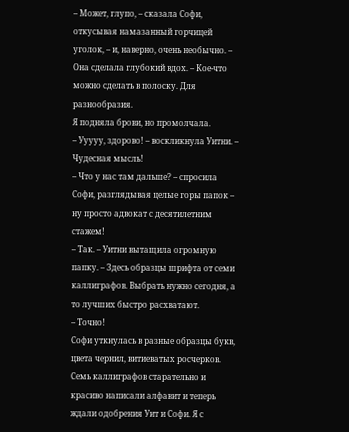– Может, глупо, – сказала Софи, откусывая намазанный горчицей уголок, – и, наверно, очень необычно. – Она сделала глубокий вдох. – Кое-что можно сделать в полоску. Для разнообразия.
Я подняла брови, но промолчала.
– Ууууу, здорово! – воскликнула Уитни. – Чудесная мысль!
– Что у нас там дальше? – спросила Софи, разглядывая целые горы папок – ну просто адвокат с десятилетним стажем!
– Так. – Уитни вытащила огромную папку. – Здесь образцы шрифта от семи каллиграфов. Выбрать нужно сегодня, а то лучших быстро расхватают.
– Точно!
Софи уткнулась в разные образцы букв, цвета чернил, витиеватых росчерков. Семь каллиграфов старательно и красиво написали алфавит и теперь ждали одобрения Уит и Софи. Я с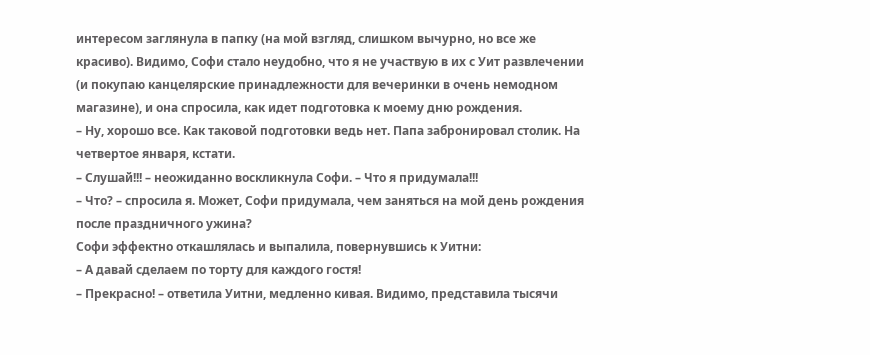интересом заглянула в папку (на мой взгляд, слишком вычурно, но все же красиво). Видимо, Софи стало неудобно, что я не участвую в их с Уит развлечении (и покупаю канцелярские принадлежности для вечеринки в очень немодном магазине), и она спросила, как идет подготовка к моему дню рождения.
– Ну, хорошо все. Как таковой подготовки ведь нет. Папа забронировал столик. На четвертое января, кстати.
– Слушай!!! – неожиданно воскликнула Софи. – Что я придумала!!!
– Что? – спросила я. Может, Софи придумала, чем заняться на мой день рождения после праздничного ужина?
Софи эффектно откашлялась и выпалила, повернувшись к Уитни:
– А давай сделаем по торту для каждого гостя!
– Прекрасно! – ответила Уитни, медленно кивая. Видимо, представила тысячи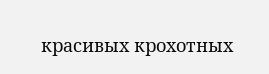красивых крохотных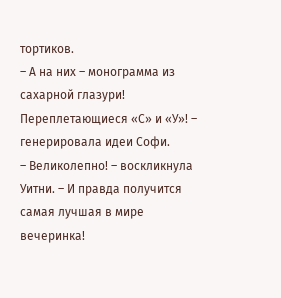тортиков.
– А на них – монограмма из сахарной глазури! Переплетающиеся «С» и «У»! – генерировала идеи Софи.
– Великолепно! – воскликнула Уитни. – И правда получится самая лучшая в мире вечеринка!